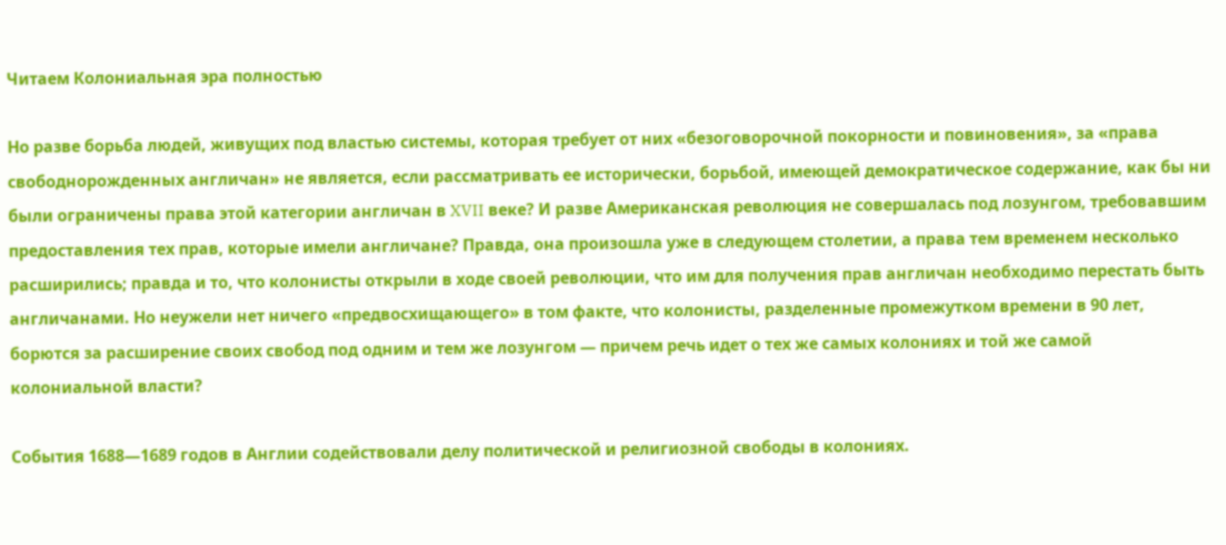Читаем Колониальная эра полностью

Но разве борьба людей, живущих под властью системы, которая требует от них «безоговорочной покорности и повиновения», за «права свободнорожденных англичан» не является, если рассматривать ее исторически, борьбой, имеющей демократическое содержание, как бы ни были ограничены права этой категории англичан в XVII веке? И разве Американская революция не совершалась под лозунгом, требовавшим предоставления тех прав, которые имели англичане? Правда, она произошла уже в следующем столетии, а права тем временем несколько расширились; правда и то, что колонисты открыли в ходе своей революции, что им для получения прав англичан необходимо перестать быть англичанами. Но неужели нет ничего «предвосхищающего» в том факте, что колонисты, разделенные промежутком времени в 90 лет, борются за расширение своих свобод под одним и тем же лозунгом — причем речь идет о тех же самых колониях и той же самой колониальной власти?

События 1688—1689 годов в Англии содействовали делу политической и религиозной свободы в колониях.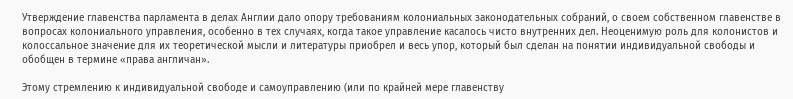Утверждение главенства парламента в делах Англии дало опору требованиям колониальных законодательных собраний, о своем собственном главенстве в вопросах колониального управления, особенно в тех случаях, когда такое управление касалось чисто внутренних дел. Неоценимую роль для колонистов и колоссальное значение для их теоретической мысли и литературы приобрел и весь упор, который был сделан на понятии индивидуальной свободы и обобщен в термине «права англичан».

Этому стремлению к индивидуальной свободе и самоуправлению (или по крайней мере главенству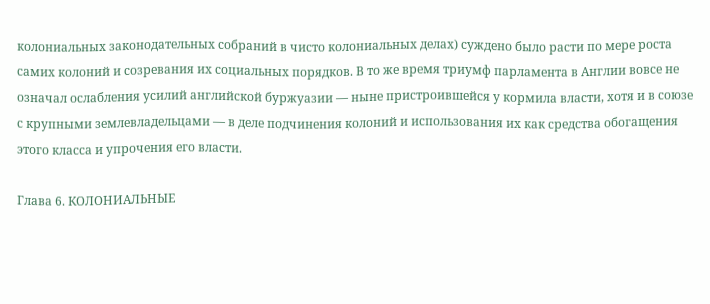колониальных законодательных собраний в чисто колониальных делах) суждено было расти по мере роста самих колоний и созревания их социальных порядков. В то же время триумф парламента в Англии вовсе не означал ослабления усилий английской буржуазии — ныне пристроившейся у кормила власти, хотя и в союзе с крупными землевладельцами — в деле подчинения колоний и использования их как средства обогащения этого класса и упрочения его власти.

Глава 6. КОЛОНИАЛЬНЫЕ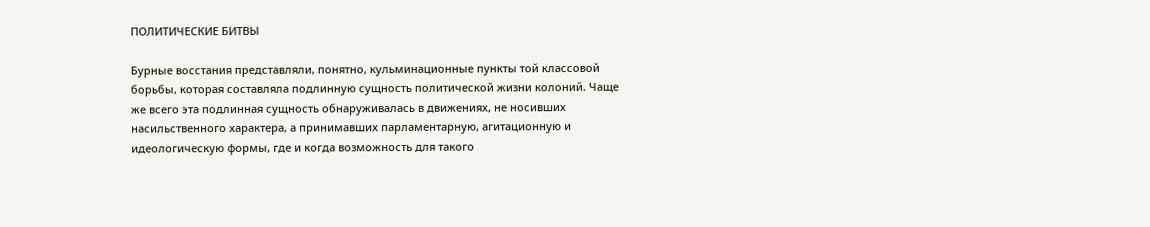ПОЛИТИЧЕСКИЕ БИТВЫ

Бурные восстания представляли, понятно, кульминационные пункты той классовой борьбы, которая составляла подлинную сущность политической жизни колоний. Чаще же всего эта подлинная сущность обнаруживалась в движениях, не носивших насильственного характера, а принимавших парламентарную, агитационную и идеологическую формы, где и когда возможность для такого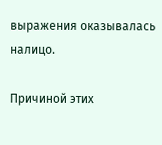выражения оказывалась налицо.

Причиной этих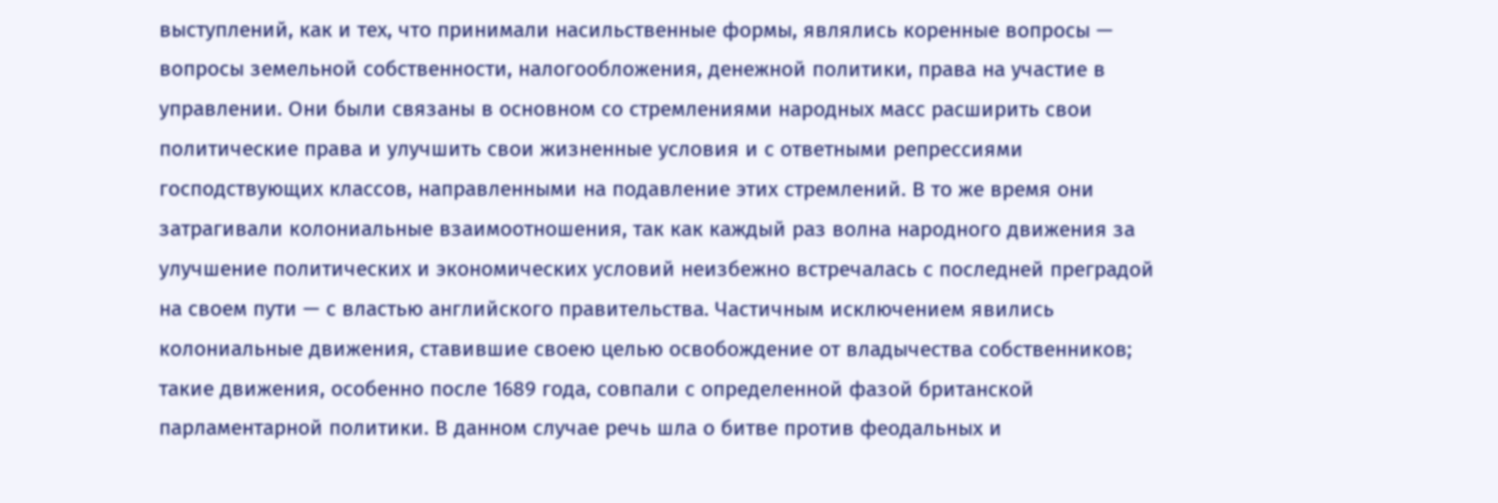выступлений, как и тех, что принимали насильственные формы, являлись коренные вопросы — вопросы земельной собственности, налогообложения, денежной политики, права на участие в управлении. Они были связаны в основном со стремлениями народных масс расширить свои политические права и улучшить свои жизненные условия и с ответными репрессиями господствующих классов, направленными на подавление этих стремлений. В то же время они затрагивали колониальные взаимоотношения, так как каждый раз волна народного движения за улучшение политических и экономических условий неизбежно встречалась с последней преградой на своем пути — с властью английского правительства. Частичным исключением явились колониальные движения, ставившие своею целью освобождение от владычества собственников; такие движения, особенно после 1689 года, совпали с определенной фазой британской парламентарной политики. В данном случае речь шла о битве против феодальных и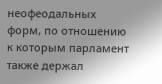неофеодальных форм, по отношению к которым парламент также держал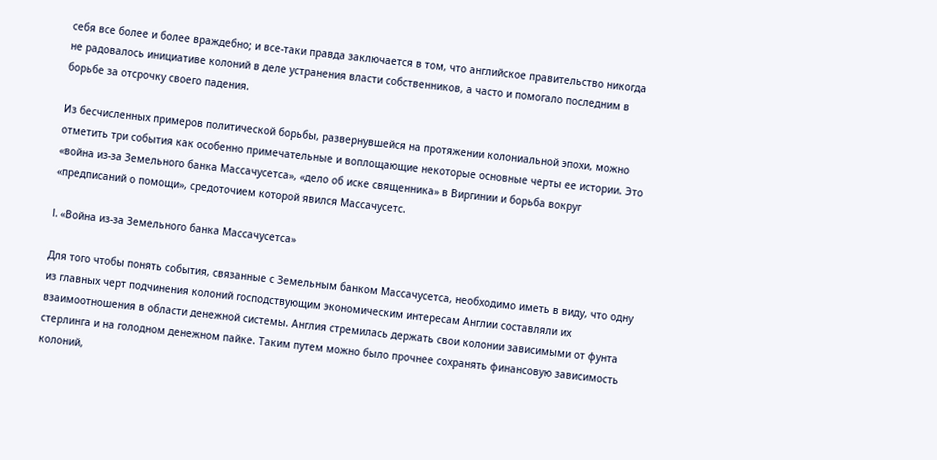себя все более и более враждебно; и все-таки правда заключается в том, что английское правительство никогда не радовалось инициативе колоний в деле устранения власти собственников, а часто и помогало последним в борьбе за отсрочку своего падения.

Из бесчисленных примеров политической борьбы, развернувшейся на протяжении колониальной эпохи, можно отметить три события как особенно примечательные и воплощающие некоторые основные черты ее истории. Это «война из-за Земельного банка Массачусетса», «дело об иске священника» в Виргинии и борьба вокруг «предписаний о помощи», средоточием которой явился Массачусетс.

I. «Война из-за Земельного банка Массачусетса»

Для того чтобы понять события, связанные с Земельным банком Массачусетса, необходимо иметь в виду, что одну из главных черт подчинения колоний господствующим экономическим интересам Англии составляли их взаимоотношения в области денежной системы. Англия стремилась держать свои колонии зависимыми от фунта стерлинга и на голодном денежном пайке. Таким путем можно было прочнее сохранять финансовую зависимость колоний,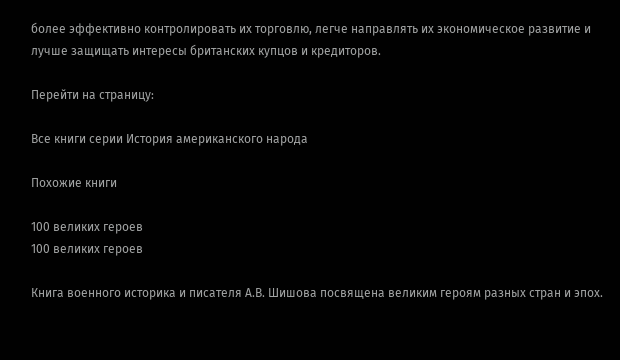более эффективно контролировать их торговлю, легче направлять их экономическое развитие и лучше защищать интересы британских купцов и кредиторов.

Перейти на страницу:

Все книги серии История американского народа

Похожие книги

100 великих героев
100 великих героев

Книга военного историка и писателя А.В. Шишова посвящена великим героям разных стран и эпох.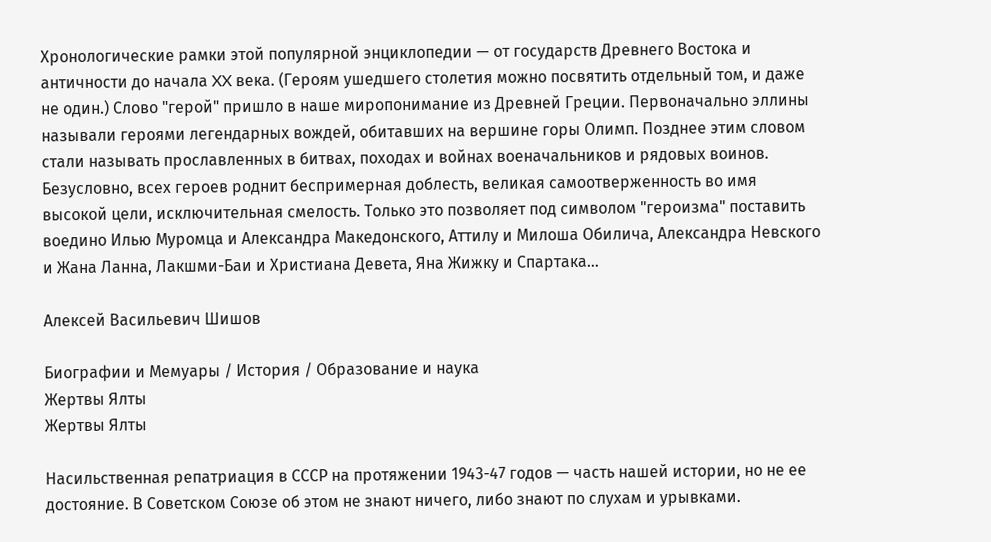Хронологические рамки этой популярной энциклопедии — от государств Древнего Востока и античности до начала XX века. (Героям ушедшего столетия можно посвятить отдельный том, и даже не один.) Слово "герой" пришло в наше миропонимание из Древней Греции. Первоначально эллины называли героями легендарных вождей, обитавших на вершине горы Олимп. Позднее этим словом стали называть прославленных в битвах, походах и войнах военачальников и рядовых воинов. Безусловно, всех героев роднит беспримерная доблесть, великая самоотверженность во имя высокой цели, исключительная смелость. Только это позволяет под символом "героизма" поставить воедино Илью Муромца и Александра Македонского, Аттилу и Милоша Обилича, Александра Невского и Жана Ланна, Лакшми-Баи и Христиана Девета, Яна Жижку и Спартака…

Алексей Васильевич Шишов

Биографии и Мемуары / История / Образование и наука
Жертвы Ялты
Жертвы Ялты

Насильственная репатриация в СССР на протяжении 1943-47 годов — часть нашей истории, но не ее достояние. В Советском Союзе об этом не знают ничего, либо знают по слухам и урывками.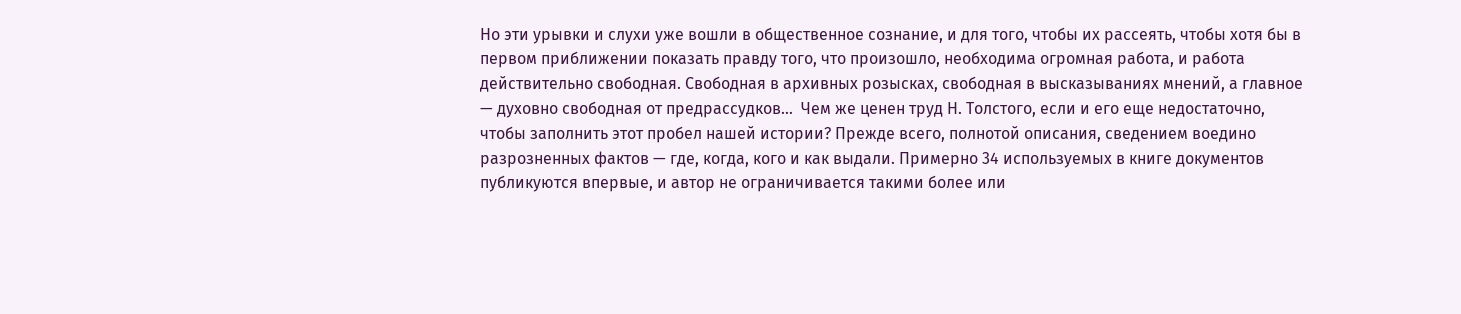Но эти урывки и слухи уже вошли в общественное сознание, и для того, чтобы их рассеять, чтобы хотя бы в первом приближении показать правду того, что произошло, необходима огромная работа, и работа действительно свободная. Свободная в архивных розысках, свободная в высказываниях мнений, а главное — духовно свободная от предрассудков…  Чем же ценен труд Н. Толстого, если и его еще недостаточно, чтобы заполнить этот пробел нашей истории? Прежде всего, полнотой описания, сведением воедино разрозненных фактов — где, когда, кого и как выдали. Примерно 34 используемых в книге документов публикуются впервые, и автор не ограничивается такими более или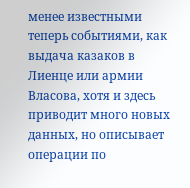менее известными теперь событиями, как выдача казаков в Лиенце или армии Власова, хотя и здесь приводит много новых данных, но описывает операции по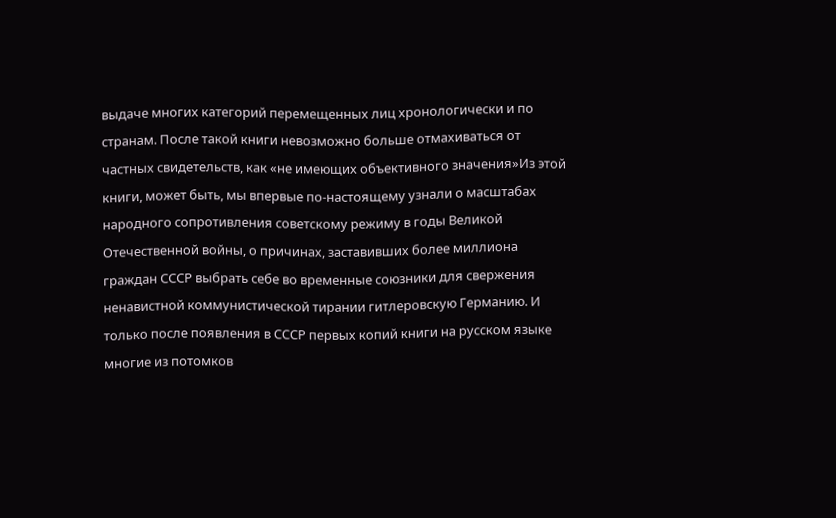выдаче многих категорий перемещенных лиц хронологически и по странам. После такой книги невозможно больше отмахиваться от частных свидетельств, как «не имеющих объективного значения»Из этой книги, может быть, мы впервые по-настоящему узнали о масштабах народного сопротивления советскому режиму в годы Великой Отечественной войны, о причинах, заставивших более миллиона граждан СССР выбрать себе во временные союзники для свержения ненавистной коммунистической тирании гитлеровскую Германию. И только после появления в СССР первых копий книги на русском языке многие из потомков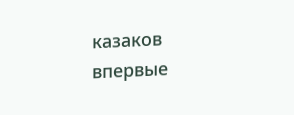казаков впервые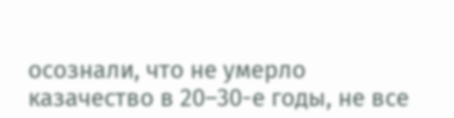осознали, что не умерло казачество в 20–30-е годы, не все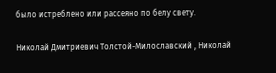было истреблено или рассеяно по белу свету.

Николай Дмитриевич Толстой-Милославский , Николай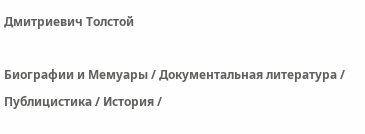Дмитриевич Толстой

Биографии и Мемуары / Документальная литература / Публицистика / История /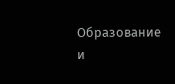Образование и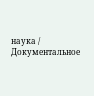наука / Документальное